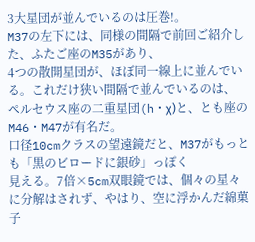3大星団が並んでいるのは圧巻!。
M37の左下には、同様の間隔で前回ご紹介した、ふたご座のM35があり、
4つの散開星団が、ほぼ同一線上に並んでいる。これだけ狭い間隔で並んでいるのは、
ペルセウス座の二重星団(h・χ)と、とも座のM46・M47が有名だ。
口径10cmクラスの望遠鏡だと、M37がもっとも「黒のビロードに銀砂」っぽく
見える。7倍×5cm双眼鏡では、個々の星々に分解はされず、やはり、空に浮かんだ綿菓子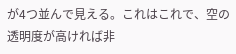が4つ並んで見える。これはこれで、空の透明度が高ければ非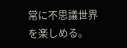常に不思議世界を楽しめる。